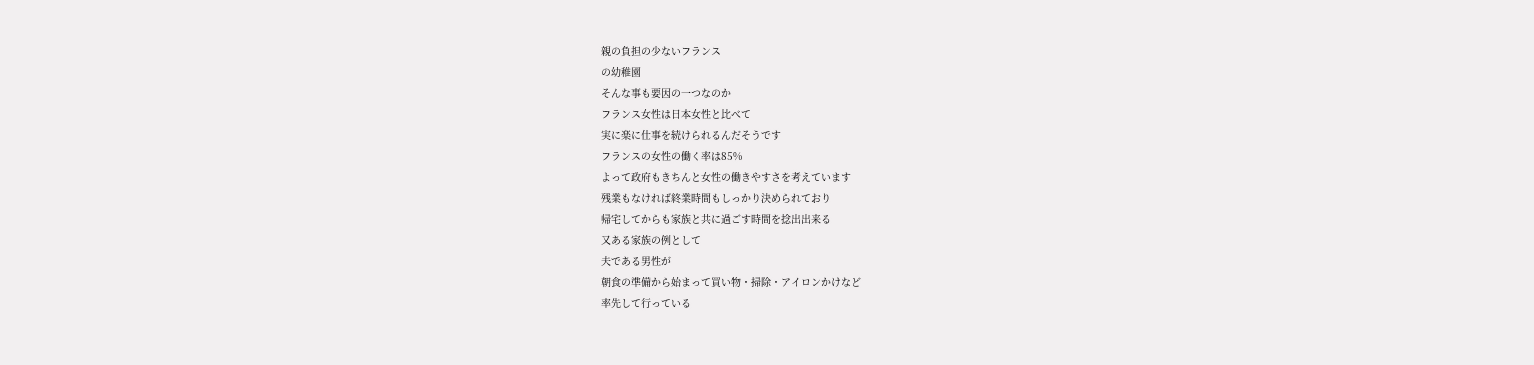親の負担の少ないフランス
の幼稚園
そんな事も要因の一つなのか
フランス女性は日本女性と比べて
実に楽に仕事を続けられるんだそうです
フランスの女性の働く率は85%
よって政府もきちんと女性の働きやすさを考えています
残業もなければ終業時間もしっかり決められており
帰宅してからも家族と共に過ごす時間を捻出出来る
又ある家族の例として
夫である男性が
朝食の準備から始まって買い物・掃除・アイロンかけなど
率先して行っている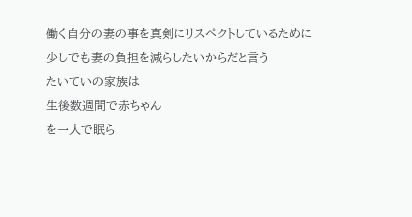働く自分の妻の事を真剣にリスペクトしているために
少しでも妻の負担を減らしたいからだと言う
たいていの家族は
生後数週間で赤ちゃん
を一人で眠ら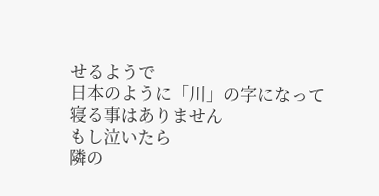せるようで
日本のように「川」の字になって寝る事はありません
もし泣いたら
隣の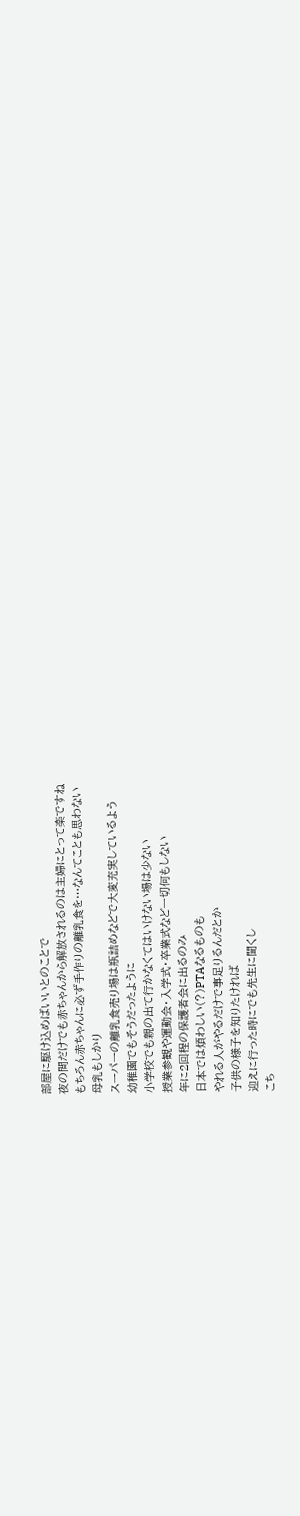部屋に駆け込めばいいとのことで
夜の間だけでも赤ちゃんから解放されるのは主婦にとって楽ですね
もちろん赤ちゃんに必ず手作りの離乳食を…なんてことも思わない
母乳もしかり
スーパーの離乳食売り場は瓶詰めなどで大変充実しているよう
幼稚園でもそうだったように
小学校でも親の出て行かなくてはいけない場は少ない
授業参観や運動会・入学式・卒業式など一切何もしない
年に2回程の保護者会に出るのみ
日本では煩わしい(?)PTAなるものも
やれる人がやるだけで事足りるんだとか
子供の様子を知りたければ
迎えに行った時にでも先生に聞くし
こち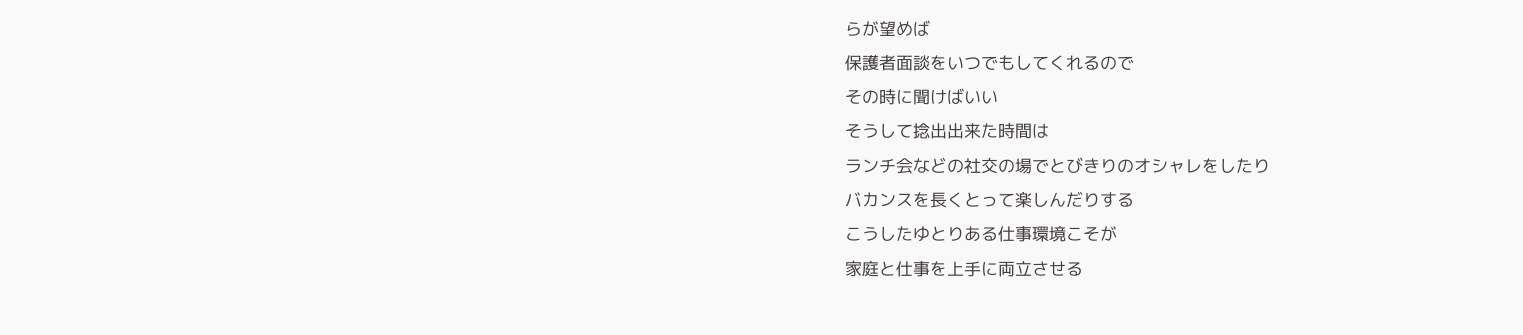らが望めば
保護者面談をいつでもしてくれるので
その時に聞けばいい
そうして捻出出来た時間は
ランチ会などの社交の場でとびきりのオシャレをしたり
バカンスを長くとって楽しんだりする
こうしたゆとりある仕事環境こそが
家庭と仕事を上手に両立させる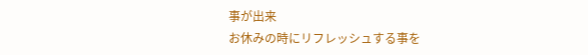事が出来
お休みの時にリフレッシュする事を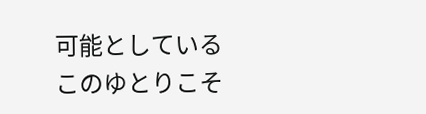可能としている
このゆとりこそ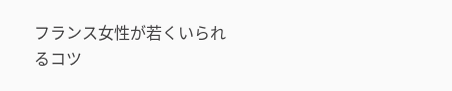フランス女性が若くいられるコツ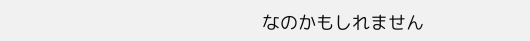なのかもしれません